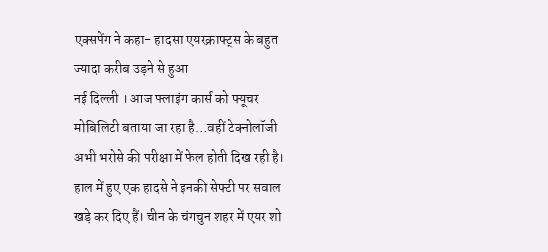एक्सपेंग ने कहा- हादसा एयरक्राफ्ट्स के बहुत ज्यादा करीब उड़ने से हुआ
नई दिल्ली । आज फ्लाइंग कार्स को फ्यूचर मोबिलिटी बताया जा रहा है…वहीं टेक्नोलॉजी अभी भरोसे की परीक्षा में फेल होती दिख रही है। हाल में हुए एक हादसे ने इनकी सेफ्टी पर सवाल खड़े कर दिए हैं। चीन के चंगचुन शहर में एयर शो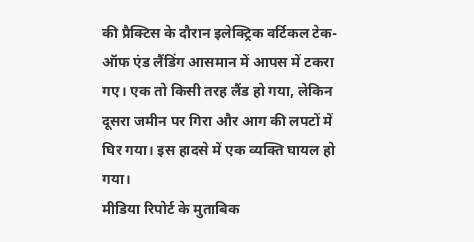की प्रैक्टिस के दौरान इलेक्ट्रिक वर्टिकल टेक-ऑफ एंड लैंडिंग आसमान में आपस में टकरा गए। एक तो किसी तरह लैंड हो गया, लेकिन दूसरा जमीन पर गिरा और आग की लपटों में घिर गया। इस हादसे में एक व्यक्ति घायल हो गया।
मीडिया रिपोर्ट के मुताबिक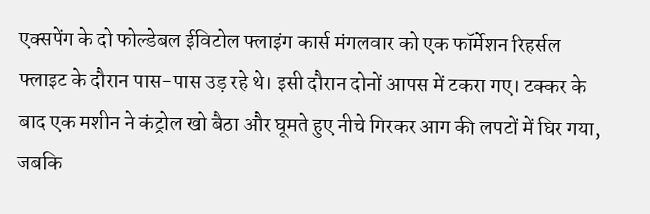एक्सपेंग के दो फोल्डेबल ईविटोल फ्लाइंग कार्स मंगलवार को एक फॉर्मेशन रिहर्सल फ्लाइट के दौरान पास-पास उड़ रहे थे। इसी दौरान दोनों आपस में टकरा गए। टक्कर के बाद एक मशीन ने कंट्रोल खो बैठा और घूमते हुए नीचे गिरकर आग की लपटों में घिर गया, जबकि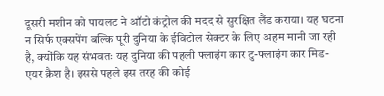दूसरी मशीन को पायलट ने ऑटो कंट्रोल की मदद से सुरक्षित लैंड कराया। यह घटना न सिर्फ एक्सपेंग बल्कि पूरी दुनिया के ईविटोल सेक्टर के लिए अहम मानी जा रही है, क्योंकि यह संभवतः यह दुनिया की पहली फ्लाइंग कार टु-फ्लाइंग कार मिड-एयर क्रैश है। इससे पहले इस तरह की कोई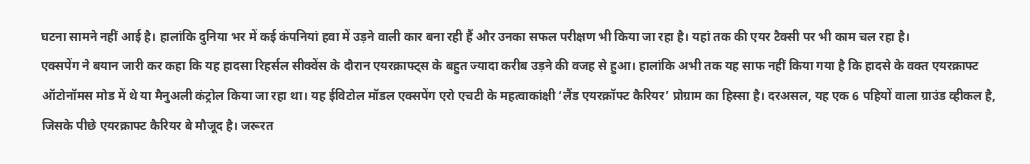घटना सामने नहीं आई है। हालांकि दुनिया भर में कई कंपनियां हवा में उड़ने वाली कार बना रही हैं और उनका सफल परीक्षण भी किया जा रहा है। यहां तक की एयर टैक्सी पर भी काम चल रहा है।
एक्सपेंग ने बयान जारी कर कहा कि यह हादसा रिहर्सल सीक्वेंस के दौरान एयरक्राफ्ट्स के बहुत ज्यादा करीब उड़ने की वजह से हुआ। हालांकि अभी तक यह साफ नहीं किया गया है कि हादसे के वक्त एयरक्राफ्ट ऑटोनॉमस मोड में थे या मैनुअली कंट्रोल किया जा रहा था। यह ईविटोल मॉडल एक्सपेंग एरो एचटी के महत्वाकांक्षी ‘लैंड एयरक्रॉफ्ट कैरियर’ प्रोग्राम का हिस्सा है। दरअसल, यह एक 6 पहियों वाला ग्राउंड व्हीकल है, जिसके पीछे एयरक्राफ्ट कैरियर बे मौजूद है। जरूरत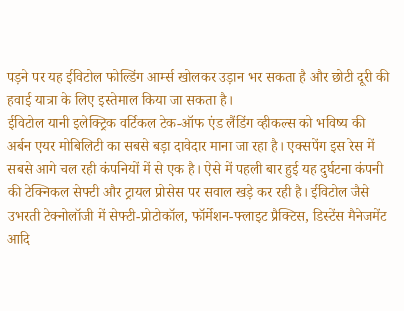पड़ने पर यह ईविटोल फोल्डिंग आर्म्स खोलकर उड़ान भर सकता है और छोटी दूरी की हवाई यात्रा के लिए इस्तेमाल किया जा सकता है।
ईविटोल यानी इलेक्ट्रिक वर्टिकल टेक-ऑफ एंड लैंडिंग व्हीकल्स को भविष्य की अर्बन एयर मोबिलिटी का सबसे बड़ा दावेदार माना जा रहा है। एक्सपेंग इस रेस में सबसे आगे चल रही कंपनियों में से एक है। ऐसे में पहली बार हुई यह दुर्घटना कंपनी की टेक्निकल सेफ्टी और ट्रायल प्रोसेस पर सवाल खड़े कर रही है। ईविटोल जैसे उभरती टेक्नोलॉजी में सेफ्टी-प्रोटोकॉल, फॉर्मेशन-फ्लाइट प्रैक्टिस, डिस्टेंस मैनेजमेंट आदि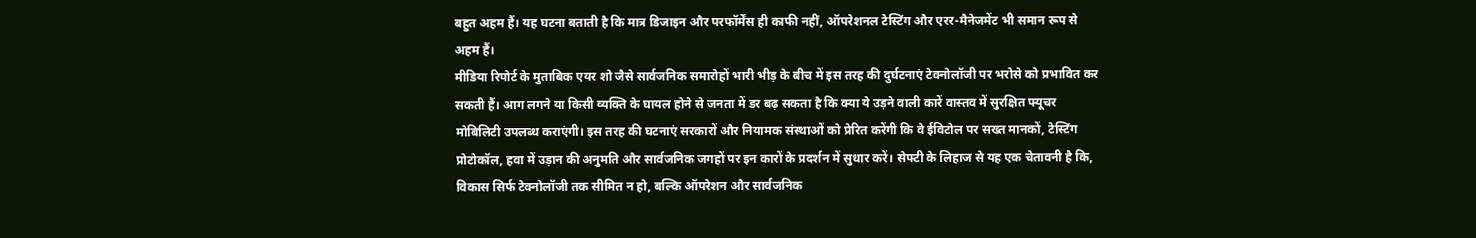बहुत अहम हैं। यह घटना बताती है कि मात्र डिजाइन और परफॉर्मेंस ही काफी नहीं, ऑपरेशनल टेस्टिंग और एरर-मैनेजमेंट भी समान रूप से अहम हैं।
मीडिया रिपोर्ट के मुताबिक एयर शो जैसे सार्वजनिक समारोहों भारी भीड़ के बीच में इस तरह की दुर्घटनाएं टेक्नोलॉजी पर भरोसे को प्रभावित कर सकती हैं। आग लगने या किसी व्यक्ति के घायल होने से जनता में डर बढ़ सकता है कि क्या ये उड़ने वाली कारें वास्तव में सुरक्षित फ्यूचर मोबिलिटी उपलब्ध कराएंगी। इस तरह की घटनाएं सरकारों और नियामक संस्थाओं को प्रेरित करेंगी कि वे ईविटोल पर सख्त मानकों, टेस्टिंग प्रोटोकॉल, हवा में उड़ान की अनुमति और सार्वजनिक जगहों पर इन कारों के प्रदर्शन में सुधार करें। सेफ्टी के लिहाज से यह एक चेतावनी है कि, विकास सिर्फ टेक्नोलॉजी तक सीमित न हो, बल्कि ऑपरेशन और सार्वजनिक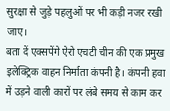सुरक्षा से जुड़े पहलुओं पर भी कड़ी नजर रखी जाए।
बता दें एक्सपेंगे ऐरो एचटी चीन की एक प्रमुख इलेक्ट्रिक वाहन निर्माता कंपनी है। कंपनी हवा में उड़ने वाली कारों पर लंबे समय से काम कर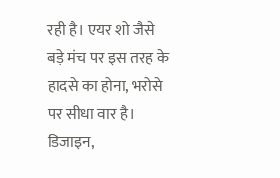रही है। एयर शो जैसे बड़े मंच पर इस तरह के हादसे का होना, भरोसे पर सीधा वार है। डिजाइन,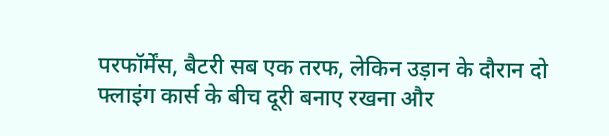परफॉर्मेंस, बैटरी सब एक तरफ, लेकिन उड़ान के दौरान दो फ्लाइंग कार्स के बीच दूरी बनाए रखना और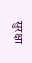सुरक्षा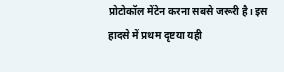प्रोटोकॉल मेंटेन करना सबसे जरूरी है। इस हादसे में प्रथम दृष्टया यही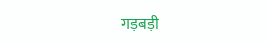गड़बड़ी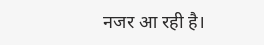नजर आ रही है।